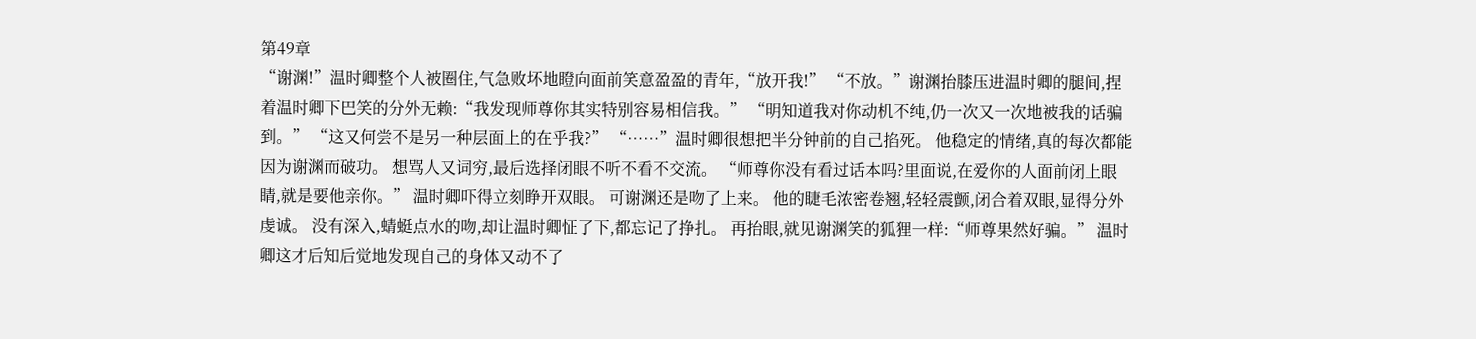第49章
“谢渊!”温时卿整个人被圈住,气急败坏地瞪向面前笑意盈盈的青年,“放开我!” “不放。”谢渊抬膝压进温时卿的腿间,捏着温时卿下巴笑的分外无赖:“我发现师尊你其实特别容易相信我。” “明知道我对你动机不纯,仍一次又一次地被我的话骗到。” “这又何尝不是另一种层面上的在乎我?” “……”温时卿很想把半分钟前的自己掐死。 他稳定的情绪,真的每次都能因为谢渊而破功。 想骂人又词穷,最后选择闭眼不听不看不交流。 “师尊你没有看过话本吗?里面说,在爱你的人面前闭上眼睛,就是要他亲你。” 温时卿吓得立刻睁开双眼。 可谢渊还是吻了上来。 他的睫毛浓密卷翘,轻轻震颤,闭合着双眼,显得分外虔诚。 没有深入,蜻蜓点水的吻,却让温时卿怔了下,都忘记了挣扎。 再抬眼,就见谢渊笑的狐狸一样:“师尊果然好骗。” 温时卿这才后知后觉地发现自己的身体又动不了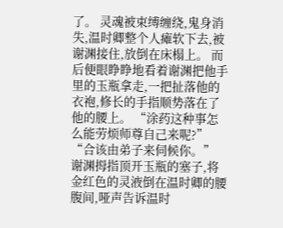了。 灵魂被束缚缠绕,鬼身消失,温时卿整个人瘫软下去,被谢渊接住,放倒在床榻上。 而后便眼睁睁地看着谢渊把他手里的玉瓶拿走,一把扯落他的衣袍,修长的手指顺势落在了他的腰上。 “涂药这种事怎么能劳烦师尊自己来呢?” “合该由弟子来伺候你。” 谢渊拇指顶开玉瓶的塞子,将金红色的灵液倒在温时卿的腰腹间,哑声告诉温时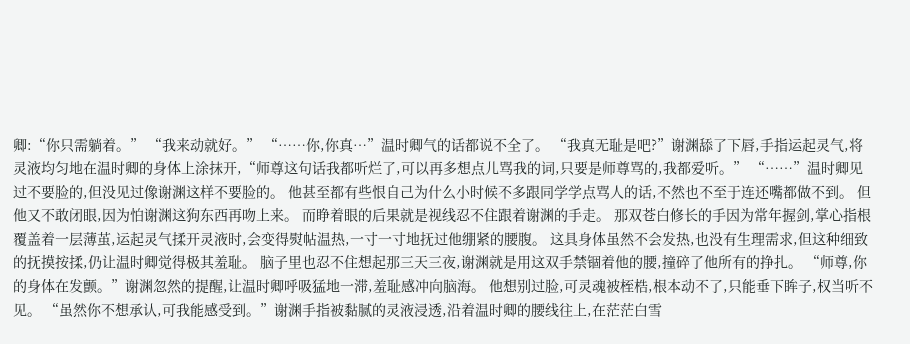卿:“你只需躺着。” “我来动就好。” “……你,你真…”温时卿气的话都说不全了。 “我真无耻是吧?”谢渊舔了下唇,手指运起灵气,将灵液均匀地在温时卿的身体上涂抹开,“师尊这句话我都听烂了,可以再多想点儿骂我的词,只要是师尊骂的,我都爱听。” “……”温时卿见过不要脸的,但没见过像谢渊这样不要脸的。 他甚至都有些恨自己为什么小时候不多跟同学学点骂人的话,不然也不至于连还嘴都做不到。 但他又不敢闭眼,因为怕谢渊这狗东西再吻上来。 而睁着眼的后果就是视线忍不住跟着谢渊的手走。 那双苍白修长的手因为常年握剑,掌心指根覆盖着一层薄茧,运起灵气揉开灵液时,会变得熨帖温热,一寸一寸地抚过他绷紧的腰腹。 这具身体虽然不会发热,也没有生理需求,但这种细致的抚摸按揉,仍让温时卿觉得极其羞耻。 脑子里也忍不住想起那三天三夜,谢渊就是用这双手禁锢着他的腰,撞碎了他所有的挣扎。 “师尊,你的身体在发颤。”谢渊忽然的提醒,让温时卿呼吸猛地一滞,羞耻感冲向脑海。 他想别过脸,可灵魂被桎梏,根本动不了,只能垂下眸子,权当听不见。 “虽然你不想承认,可我能感受到。”谢渊手指被黏腻的灵液浸透,沿着温时卿的腰线往上,在茫茫白雪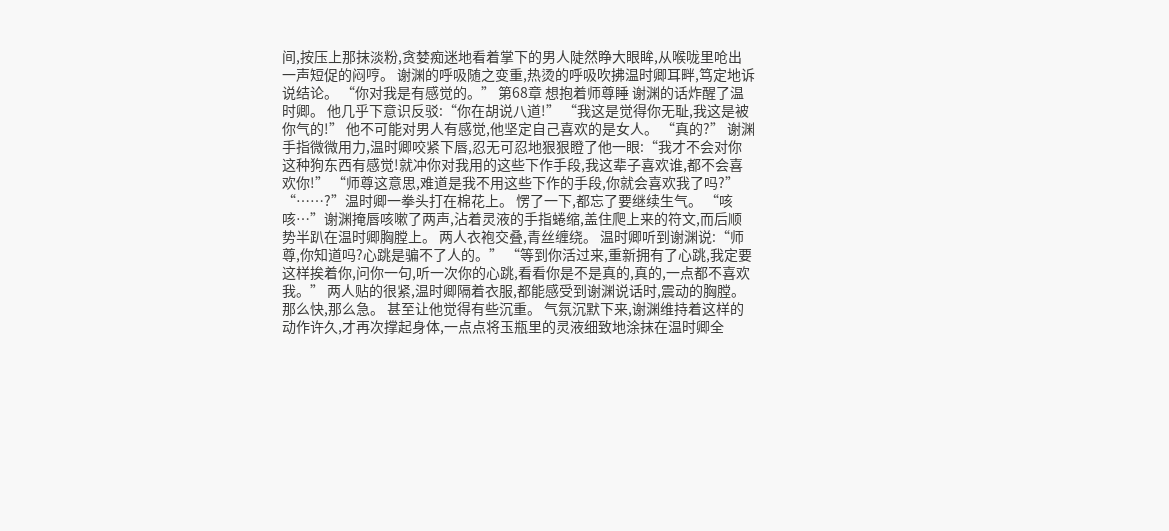间,按压上那抹淡粉,贪婪痴迷地看着掌下的男人陡然睁大眼眸,从喉咙里呛出一声短促的闷哼。 谢渊的呼吸随之变重,热烫的呼吸吹拂温时卿耳畔,笃定地诉说结论。 “你对我是有感觉的。” 第68章 想抱着师尊睡 谢渊的话炸醒了温时卿。 他几乎下意识反驳:“你在胡说八道!” “我这是觉得你无耻,我这是被你气的!” 他不可能对男人有感觉,他坚定自己喜欢的是女人。 “真的?” 谢渊手指微微用力,温时卿咬紧下唇,忍无可忍地狠狠瞪了他一眼:“我才不会对你这种狗东西有感觉!就冲你对我用的这些下作手段,我这辈子喜欢谁,都不会喜欢你!” “师尊这意思,难道是我不用这些下作的手段,你就会喜欢我了吗?” “……?”温时卿一拳头打在棉花上。 愣了一下,都忘了要继续生气。 “咳咳…”谢渊掩唇咳嗽了两声,沾着灵液的手指蜷缩,盖住爬上来的符文,而后顺势半趴在温时卿胸膛上。 两人衣袍交叠,青丝缠绕。 温时卿听到谢渊说:“师尊,你知道吗?心跳是骗不了人的。” “等到你活过来,重新拥有了心跳,我定要这样挨着你,问你一句,听一次你的心跳,看看你是不是真的,真的,一点都不喜欢我。” 两人贴的很紧,温时卿隔着衣服,都能感受到谢渊说话时,震动的胸膛。 那么快,那么急。 甚至让他觉得有些沉重。 气氛沉默下来,谢渊维持着这样的动作许久,才再次撑起身体,一点点将玉瓶里的灵液细致地涂抹在温时卿全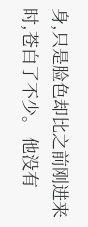身,只是脸色却比之前刚进来时,苍白了不少。 他没有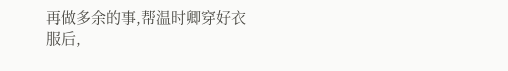再做多余的事,帮温时卿穿好衣服后,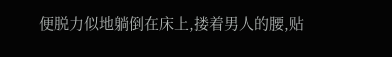便脱力似地躺倒在床上,搂着男人的腰,贴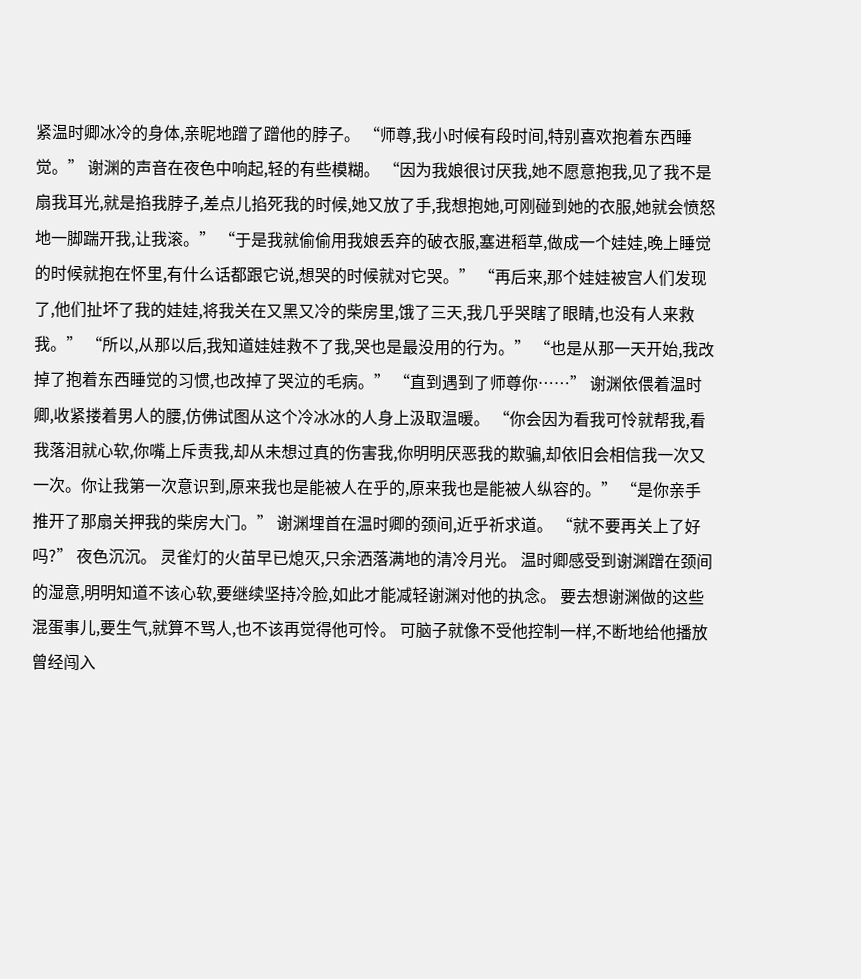紧温时卿冰冷的身体,亲昵地蹭了蹭他的脖子。 “师尊,我小时候有段时间,特别喜欢抱着东西睡觉。” 谢渊的声音在夜色中响起,轻的有些模糊。 “因为我娘很讨厌我,她不愿意抱我,见了我不是扇我耳光,就是掐我脖子,差点儿掐死我的时候,她又放了手,我想抱她,可刚碰到她的衣服,她就会愤怒地一脚踹开我,让我滚。” “于是我就偷偷用我娘丢弃的破衣服,塞进稻草,做成一个娃娃,晚上睡觉的时候就抱在怀里,有什么话都跟它说,想哭的时候就对它哭。” “再后来,那个娃娃被宫人们发现了,他们扯坏了我的娃娃,将我关在又黑又冷的柴房里,饿了三天,我几乎哭瞎了眼睛,也没有人来救我。” “所以,从那以后,我知道娃娃救不了我,哭也是最没用的行为。” “也是从那一天开始,我改掉了抱着东西睡觉的习惯,也改掉了哭泣的毛病。” “直到遇到了师尊你……” 谢渊依偎着温时卿,收紧搂着男人的腰,仿佛试图从这个冷冰冰的人身上汲取温暖。 “你会因为看我可怜就帮我,看我落泪就心软,你嘴上斥责我,却从未想过真的伤害我,你明明厌恶我的欺骗,却依旧会相信我一次又一次。你让我第一次意识到,原来我也是能被人在乎的,原来我也是能被人纵容的。” “是你亲手推开了那扇关押我的柴房大门。” 谢渊埋首在温时卿的颈间,近乎祈求道。 “就不要再关上了好吗?” 夜色沉沉。 灵雀灯的火苗早已熄灭,只余洒落满地的清冷月光。 温时卿感受到谢渊蹭在颈间的湿意,明明知道不该心软,要继续坚持冷脸,如此才能减轻谢渊对他的执念。 要去想谢渊做的这些混蛋事儿,要生气,就算不骂人,也不该再觉得他可怜。 可脑子就像不受他控制一样,不断地给他播放曾经闯入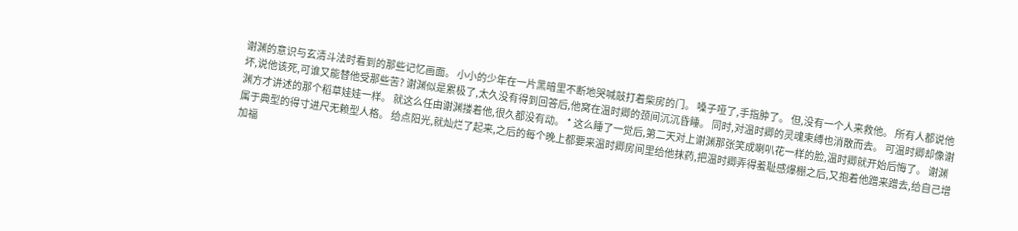谢渊的意识与玄清斗法时看到的那些记忆画面。 小小的少年在一片黑暗里不断地哭喊敲打着柴房的门。 嗓子哑了,手指肿了。 但,没有一个人来救他。 所有人都说他坏,说他该死,可谁又能替他受那些苦? 谢渊似是累极了,太久没有得到回答后,他窝在温时卿的颈间沉沉昏睡。 同时,对温时卿的灵魂束缚也消散而去。 可温时卿却像谢渊方才讲述的那个稻草娃娃一样。 就这么任由谢渊搂着他,很久都没有动。 * 这么睡了一觉后,第二天对上谢渊那张笑成喇叭花一样的脸,温时卿就开始后悔了。 谢渊属于典型的得寸进尺无赖型人格。 给点阳光,就灿烂了起来,之后的每个晚上都要来温时卿房间里给他抹药,把温时卿弄得羞耻感爆棚之后,又抱着他蹭来蹭去,给自己增加福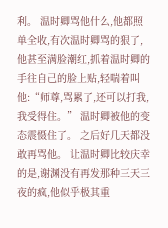利。 温时卿骂他什么,他都照单全收,有次温时卿骂的狠了,他甚至满脸潮红,抓着温时卿的手往自己的脸上贴,轻喘着叫他:“师尊,骂累了,还可以打我,我受得住。” 温时卿被他的变态震慑住了。 之后好几天都没敢再骂他。 让温时卿比较庆幸的是,谢渊没有再发那种三天三夜的疯,他似乎极其重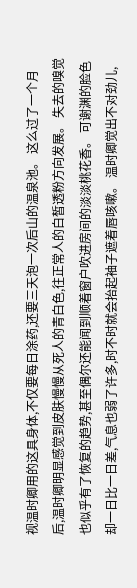视温时卿用的这具身体,不仅要每日涂药,还要三天泡一次后山的温泉池。 这么过了一个月后,温时卿明显感觉到皮肤慢慢从死人的青白色,往正常人的白皙透粉方向发展。 失去的嗅觉也似乎有了恢复的趋势,甚至偶尔还能闻到顺着窗户吹进房间的淡淡桃花香。 可谢渊的脸色却一日比一日差,气息也弱了许多,时不时就会抬起袖子遮着唇咳嗽。 温时卿觉出不对劲儿,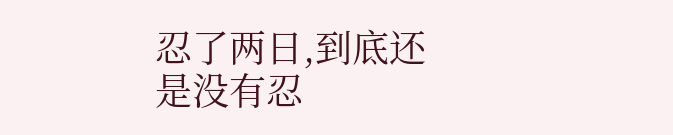忍了两日,到底还是没有忍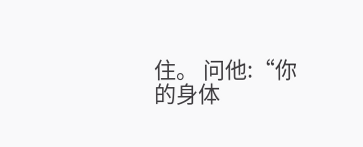住。 问他:“你的身体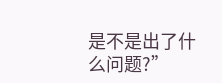是不是出了什么问题?”